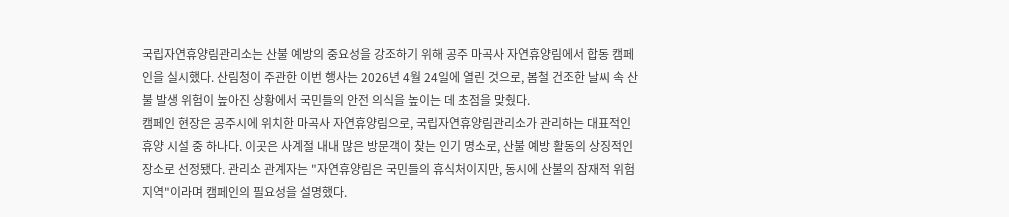국립자연휴양림관리소는 산불 예방의 중요성을 강조하기 위해 공주 마곡사 자연휴양림에서 합동 캠페인을 실시했다. 산림청이 주관한 이번 행사는 2026년 4월 24일에 열린 것으로, 봄철 건조한 날씨 속 산불 발생 위험이 높아진 상황에서 국민들의 안전 의식을 높이는 데 초점을 맞췄다.
캠페인 현장은 공주시에 위치한 마곡사 자연휴양림으로, 국립자연휴양림관리소가 관리하는 대표적인 휴양 시설 중 하나다. 이곳은 사계절 내내 많은 방문객이 찾는 인기 명소로, 산불 예방 활동의 상징적인 장소로 선정됐다. 관리소 관계자는 "자연휴양림은 국민들의 휴식처이지만, 동시에 산불의 잠재적 위험 지역"이라며 캠페인의 필요성을 설명했다.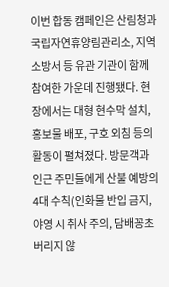이번 합동 캠페인은 산림청과 국립자연휴양림관리소, 지역 소방서 등 유관 기관이 함께 참여한 가운데 진행됐다. 현장에서는 대형 현수막 설치, 홍보물 배포, 구호 외침 등의 활동이 펼쳐졌다. 방문객과 인근 주민들에게 산불 예방의 4대 수칙(인화물 반입 금지, 야영 시 취사 주의, 담배꽁초 버리지 않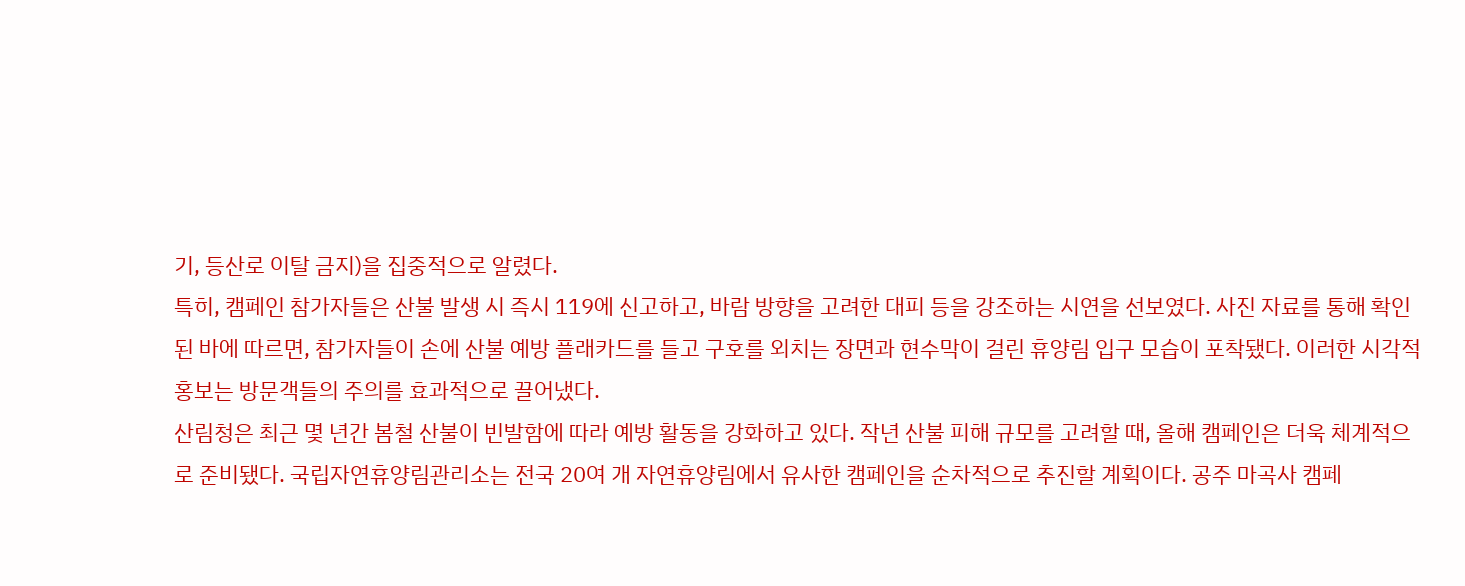기, 등산로 이탈 금지)을 집중적으로 알렸다.
특히, 캠페인 참가자들은 산불 발생 시 즉시 119에 신고하고, 바람 방향을 고려한 대피 등을 강조하는 시연을 선보였다. 사진 자료를 통해 확인된 바에 따르면, 참가자들이 손에 산불 예방 플래카드를 들고 구호를 외치는 장면과 현수막이 걸린 휴양림 입구 모습이 포착됐다. 이러한 시각적 홍보는 방문객들의 주의를 효과적으로 끌어냈다.
산림청은 최근 몇 년간 봄철 산불이 빈발함에 따라 예방 활동을 강화하고 있다. 작년 산불 피해 규모를 고려할 때, 올해 캠페인은 더욱 체계적으로 준비됐다. 국립자연휴양림관리소는 전국 20여 개 자연휴양림에서 유사한 캠페인을 순차적으로 추진할 계획이다. 공주 마곡사 캠페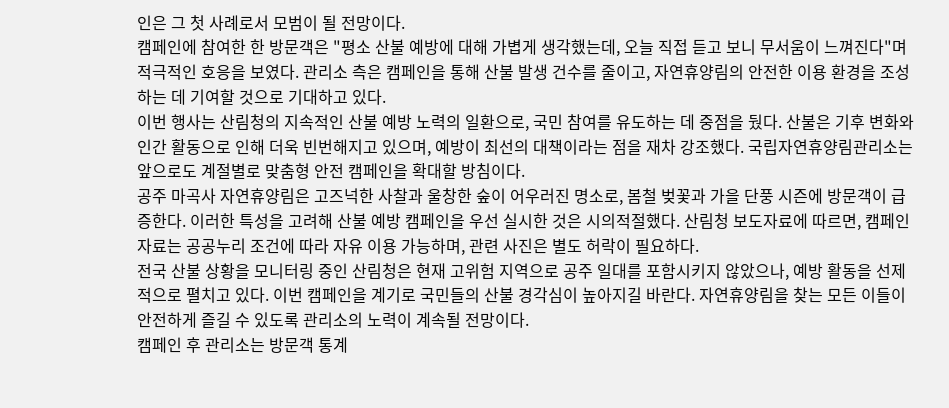인은 그 첫 사례로서 모범이 될 전망이다.
캠페인에 참여한 한 방문객은 "평소 산불 예방에 대해 가볍게 생각했는데, 오늘 직접 듣고 보니 무서움이 느껴진다"며 적극적인 호응을 보였다. 관리소 측은 캠페인을 통해 산불 발생 건수를 줄이고, 자연휴양림의 안전한 이용 환경을 조성하는 데 기여할 것으로 기대하고 있다.
이번 행사는 산림청의 지속적인 산불 예방 노력의 일환으로, 국민 참여를 유도하는 데 중점을 뒀다. 산불은 기후 변화와 인간 활동으로 인해 더욱 빈번해지고 있으며, 예방이 최선의 대책이라는 점을 재차 강조했다. 국립자연휴양림관리소는 앞으로도 계절별로 맞춤형 안전 캠페인을 확대할 방침이다.
공주 마곡사 자연휴양림은 고즈넉한 사찰과 울창한 숲이 어우러진 명소로, 봄철 벚꽃과 가을 단풍 시즌에 방문객이 급증한다. 이러한 특성을 고려해 산불 예방 캠페인을 우선 실시한 것은 시의적절했다. 산림청 보도자료에 따르면, 캠페인 자료는 공공누리 조건에 따라 자유 이용 가능하며, 관련 사진은 별도 허락이 필요하다.
전국 산불 상황을 모니터링 중인 산림청은 현재 고위험 지역으로 공주 일대를 포함시키지 않았으나, 예방 활동을 선제적으로 펼치고 있다. 이번 캠페인을 계기로 국민들의 산불 경각심이 높아지길 바란다. 자연휴양림을 찾는 모든 이들이 안전하게 즐길 수 있도록 관리소의 노력이 계속될 전망이다.
캠페인 후 관리소는 방문객 통계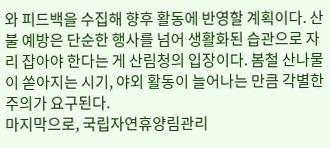와 피드백을 수집해 향후 활동에 반영할 계획이다. 산불 예방은 단순한 행사를 넘어 생활화된 습관으로 자리 잡아야 한다는 게 산림청의 입장이다. 봄철 산나물이 쏟아지는 시기, 야외 활동이 늘어나는 만큼 각별한 주의가 요구된다.
마지막으로, 국립자연휴양림관리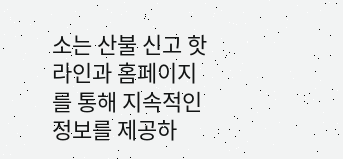소는 산불 신고 핫라인과 홈페이지를 통해 지속적인 정보를 제공하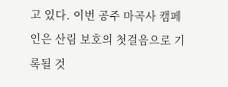고 있다. 이번 공주 마곡사 캠페인은 산림 보호의 첫걸음으로 기록될 것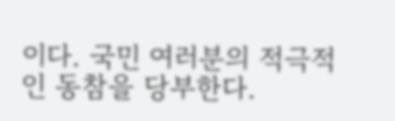이다. 국민 여러분의 적극적인 동참을 당부한다.